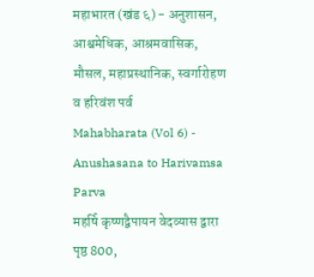महाभारत (खंड ६) - अनुशासन, आश्वमेधिक, आश्रमवासिक, मौसल, महाप्रस्थानिक, स्वर्गारोहण व हरिवंश पर्व
Mahabharata (Vol 6) - Anushasana to Harivamsa Parva
महर्षि कृष्णद्वैपायन वेदव्यास द्वारा
पृष्ठ 800,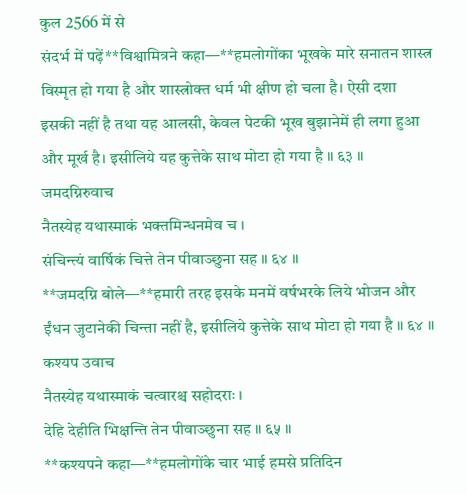कुल 2566 में से
संदर्भ में पढ़ें**विश्वामित्रने कहा—**हमलोगोंका भूखके मारे सनातन शास्त्र विस्मृत हो गया है और शास्त्रोक्त धर्म भी क्षीण हो चला है। ऐसी दशा इसकी नहीं है तथा यह आलसी, केवल पेटकी भूख बुझानेमें ही लगा हुआ और मूर्ख है। इसीलिये यह कुत्तेके साथ मोटा हो गया है ॥ ६३ ॥
जमदग्निरुवाच
नैतस्येह यथास्माकं भक्तमिन्धनमेव च ।
संचिन्त्यं वार्षिकं चित्ते तेन पीवाञ्छुना सह ॥ ६४ ॥
**जमदग्नि बोले—**हमारी तरह इसके मनमें वर्षभरके लिये भोजन और ईंधन जुटानेकी चिन्ता नहीं है, इसीलिये कुत्तेके साथ मोटा हो गया है ॥ ६४ ॥
कश्यप उवाच
नैतस्येह यथास्माकं चत्वारश्च सहोदराः ।
देहि देहीति भिक्षन्ति तेन पीवाञ्छुना सह ॥ ६५ ॥
**कश्यपने कहा—**हमलोगोंके चार भाई हमसे प्रतिदिन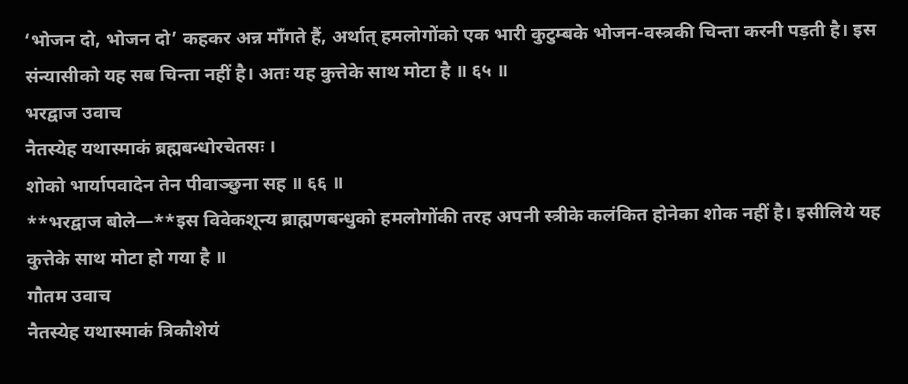‘भोजन दो, भोजन दो’ कहकर अन्न माँगते हैं, अर्थात् हमलोगोंको एक भारी कुटुम्बके भोजन-वस्त्रकी चिन्ता करनी पड़ती है। इस संन्यासीको यह सब चिन्ता नहीं है। अतः यह कुत्तेके साथ मोटा है ॥ ६५ ॥
भरद्वाज उवाच
नैतस्येह यथास्माकं ब्रह्मबन्धोरचेतसः ।
शोको भार्यापवादेन तेन पीवाञ्छुना सह ॥ ६६ ॥
**भरद्वाज बोले—**इस विवेकशून्य ब्राह्मणबन्धुको हमलोगोंकी तरह अपनी स्त्रीके कलंकित होनेका शोक नहीं है। इसीलिये यह कुत्तेके साथ मोटा हो गया है ॥
गौतम उवाच
नैतस्येह यथास्माकं त्रिकौशेयं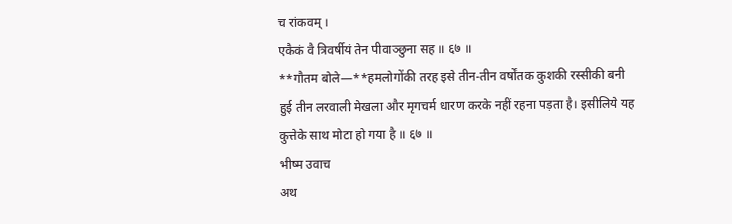च रांकवम् ।
एकैकं वै त्रिवर्षीयं तेन पीवाञ्छुना सह ॥ ६७ ॥
**गौतम बोले—**हमलोगोंकी तरह इसे तीन-तीन वर्षोंतक कुशकी रस्सीकी बनी हुई तीन लरवाली मेखला और मृगचर्म धारण करके नहीं रहना पड़ता है। इसीलिये यह कुत्तेके साथ मोटा हो गया है ॥ ६७ ॥
भीष्म उवाच
अथ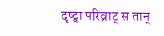दृष्ट्वा परिव्राट् स तान्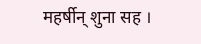महर्षीन् शुना सह ।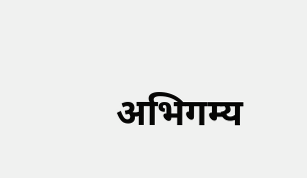अभिगम्य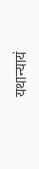यथान्यायं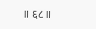॥ ६८ ॥